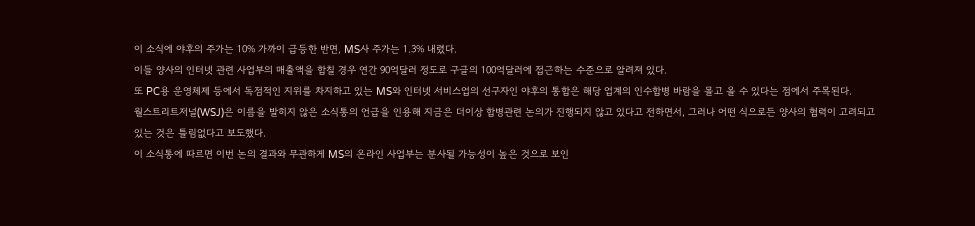이 소식에 야후의 주가는 10% 가까이 급등한 반면, MS사 주가는 1.3% 내렸다.
이들 양사의 인터넷 관련 사업부의 매출액을 합칠 경우 연간 90억달러 정도로 구글의 100억달러에 접근하는 수준으로 알려져 있다.
또 PC용 운영체제 등에서 독점적인 지위를 차지하고 있는 MS와 인터넷 서비스업의 선구자인 야후의 통합은 해당 업계의 인수합병 바람을 몰고 올 수 있다는 점에서 주목된다.
월스트리트저널(WSJ)은 이름을 발히지 않은 소식통의 언급을 인용해 지금은 더이상 합병관련 논의가 진행되지 않고 있다고 전하면서, 그러나 어떤 식으로든 양사의 협력이 고려되고 있는 것은 틀림없다고 보도했다.
이 소식통에 따르면 이번 논의 결과와 무관하게 MS의 온라인 사업부는 분사될 가능성이 높은 것으로 보인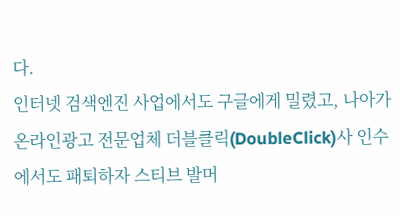다.
인터넷 검색엔진 사업에서도 구글에게 밀렸고, 나아가 온라인광고 전문업체 더블클릭(DoubleClick)사 인수에서도 패퇴하자 스티브 발머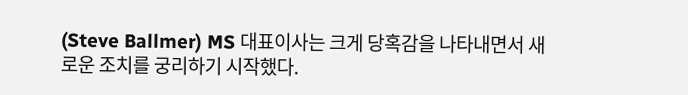(Steve Ballmer) MS 대표이사는 크게 당혹감을 나타내면서 새로운 조치를 궁리하기 시작했다.